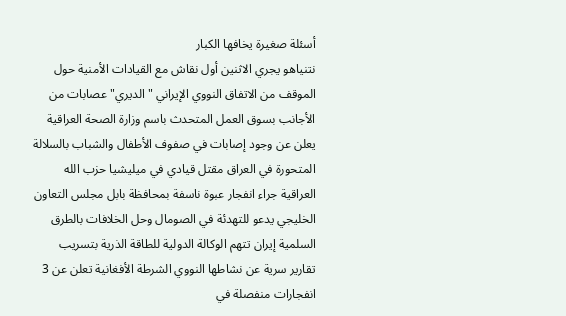أسئلة صغيرة يخافها الكبار
نتنياهو يجري الاثنين أول نقاش مع القيادات الأمنية حول الموقف من الاتفاق النووي الإيراني "الديري" عصابات من الأجانب بسوق العمل المتحدث باسم وزارة الصحة العراقية يعلن عن وجود إصابات في صفوف الأطفال والشباب بالسلالة المتحورة في العراق مقتل قيادي في ميليشيا حزب الله العراقية جراء انفجار عبوة ناسفة بمحافظة بابل مجلس التعاون الخليجي يدعو للتهدئة في الصومال وحل الخلافات بالطرق السلمية إيران تتهم الوكالة الدولية للطاقة الذرية بتسريب تقارير سرية عن نشاطها النووي الشرطة الأفغانية تعلن عن 3 انفجارات منفصلة في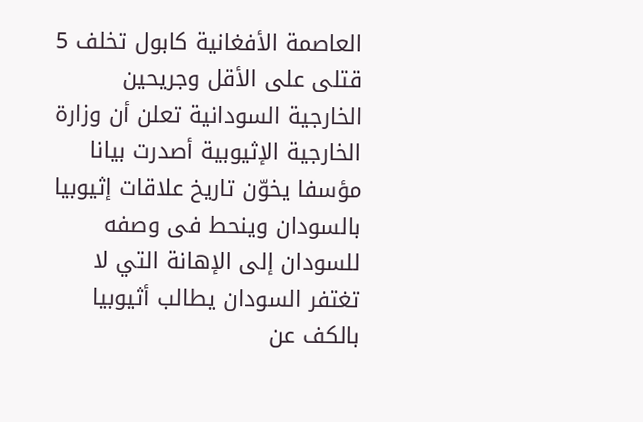العاصمة الأفغانية كابول تخلف 5 قتلى على الأقل وجريحين الخارجية السودانية تعلن أن وزارة الخارجية الإثيوبية أصدرت بيانا مؤسفا يخوّن تاريخ علاقات إثيوبيا بالسودان وينحط فى وصفه للسودان إلى الإهانة التي لا تغتفر السودان يطالب أثيوبيا بالكف عن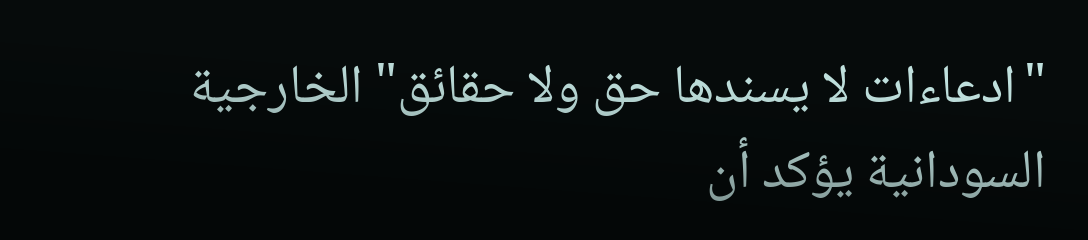"ادعاءات لا يسندها حق ولا حقائق" الخارجية السودانية يؤكد أن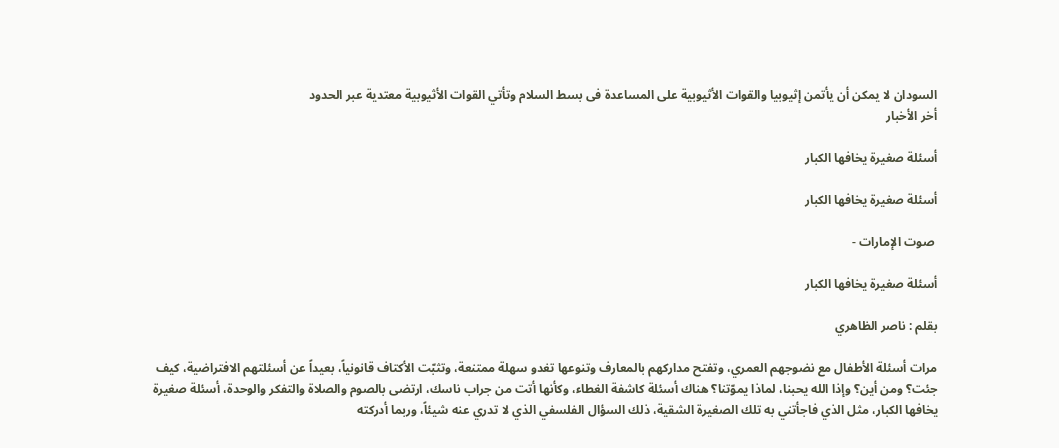السودان لا يمكن أن يأتمن إثيوبيا والقوات الأثيوبية على المساعدة فى بسط السلام وتأتي القوات الأثيوبية معتدية عبر الحدود
أخر الأخبار

أسئلة صغيرة يخافها الكبار

أسئلة صغيرة يخافها الكبار

 صوت الإمارات -

أسئلة صغيرة يخافها الكبار

بقلم : ناصر الظاهري

مرات أسئلة الأطفال مع نضوجهم العمري، وتفتح مداركهم بالمعارف وتنوعها تغدو سهلة ممتنعة، وتثبّت الأكتاف قانونياً، بعيداً عن أسئلتهم الافتراضية، كيف جئت؟ ومن أين؟ وإذا الله يحبنا، لماذا يموّتنا؟ هناك أسئلة كاشفة الغطاء، وكأنها أتت من جراب ناسك، ارتضى بالصوم والصلاة والتفكر والوحدة، أسئلة صغيرة يخافها الكبار، مثل الذي فاجأتني به تلك الصغيرة الشقية، ذلك السؤال الفلسفي الذي لا تدري عنه شيئاً، وربما أدركته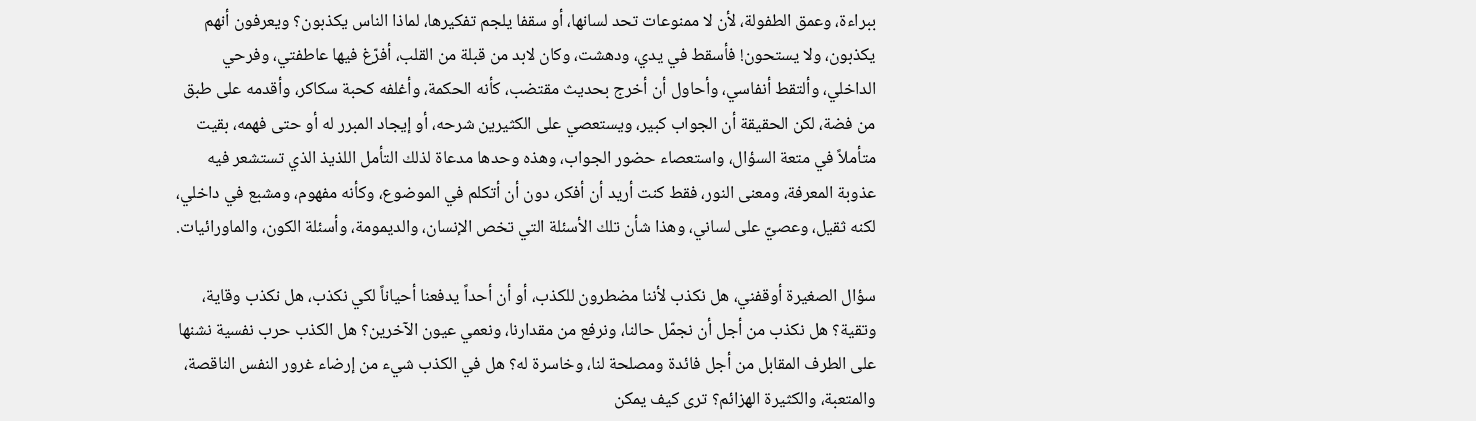ببراءة، وعمق الطفولة، لأن لا ممنوعات تحد لسانها، أو سقفا يلجم تفكيرها، لماذا الناس يكذبون؟ ويعرفون أنهم يكذبون، ولا يستحون! فأسقط في يدي، ودهشت، وكان لابد من قبلة من القلب، أفرّغ فيها عاطفتي، وفرحي الداخلي، وألتقط أنفاسي، وأحاول أن أخرج بحديث مقتضب، كأنه الحكمة، وأغلفه كحبة سكاكر، وأقدمه على طبق من فضة، لكن الحقيقة أن الجواب كبير، ويستعصي على الكثيرين شرحه، أو إيجاد المبرر له أو حتى فهمه، بقيت متأملاً في متعة السؤال، واستعصاء حضور الجواب، وهذه وحدها مدعاة لذلك التأمل اللذيذ الذي تستشعر فيه عذوبة المعرفة، ومعنى النور، فقط كنت أريد أن أفكر، دون أن أتكلم في الموضوع، وكأنه مفهوم، ومشبع في داخلي، لكنه ثقيل، وعصيّ على لساني، وهذا شأن تلك الأسئلة التي تخص الإنسان، والديمومة، وأسئلة الكون، والماورائيات.

سؤال الصغيرة أوقفني، هل نكذب لأننا مضطرون للكذب، أو أن أحداً يدفعنا أحياناً لكي نكذب، هل نكذب وقاية، وتقية؟ هل نكذب من أجل أن نجمّل حالنا، ونرفع من مقدارنا، ونعمي عيون الآخرين؟ هل الكذب حرب نفسية نشنها على الطرف المقابل من أجل فائدة ومصلحة لنا، وخاسرة له؟ هل في الكذب شيء من إرضاء غرور النفس الناقصة، والمتعبة، والكثيرة الهزائم؟ ترى كيف يمكن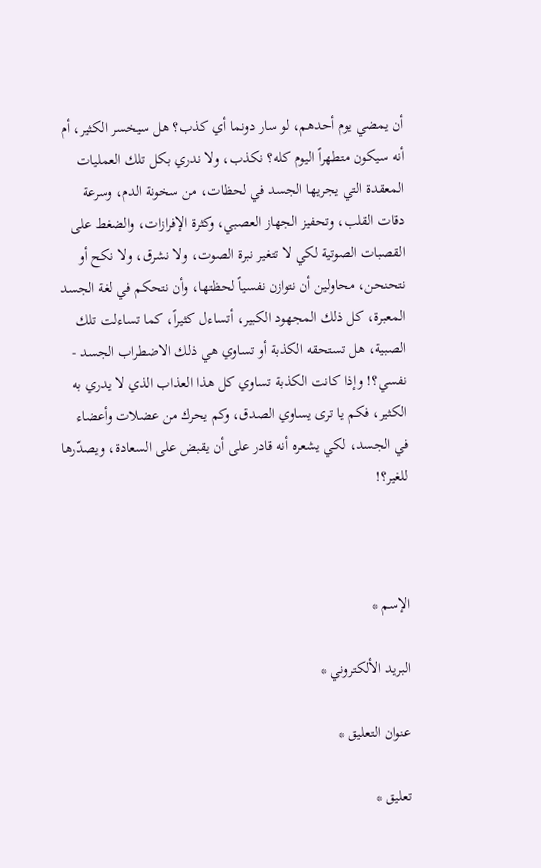أن يمضي يوم أحدهم، لو سار دونما أي كذب؟ هل سيخسر الكثير، أم أنه سيكون متطهراً اليوم كله؟ نكذب، ولا ندري بكل تلك العمليات المعقدة التي يجريها الجسد في لحظات، من سخونة الدم، وسرعة دقات القلب، وتحفيز الجهاز العصبي، وكثرة الإفرازات، والضغط على القصبات الصوتية لكي لا تتغير نبرة الصوت، ولا نشرق، ولا نكح أو نتحنحن، محاولين أن نتوازن نفسياً لحظتها، وأن نتحكم في لغة الجسد المعبرة، كل ذلك المجهود الكبير، أتساءل كثيراً، كما تساءلت تلك الصبية، هل تستحقه الكذبة أو تساوي هي ذلك الاضطراب الجسد - نفسي؟! وإذا كانت الكذبة تساوي كل هذا العذاب الذي لا يدري به الكثير، فكم يا ترى يساوي الصدق، وكم يحرك من عضلات وأعضاء في الجسد، لكي يشعره أنه قادر على أن يقبض على السعادة، ويصدّرها للغير؟!



الإسم *

البريد الألكتروني *

عنوان التعليق *

تعليق *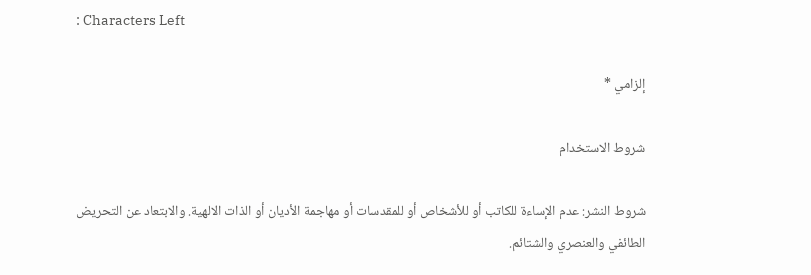: Characters Left

إلزامي *

شروط الاستخدام

شروط النشر: عدم الإساءة للكاتب أو للأشخاص أو للمقدسات أو مهاجمة الأديان أو الذات الالهية. والابتعاد عن التحريض الطائفي والعنصري والشتائم.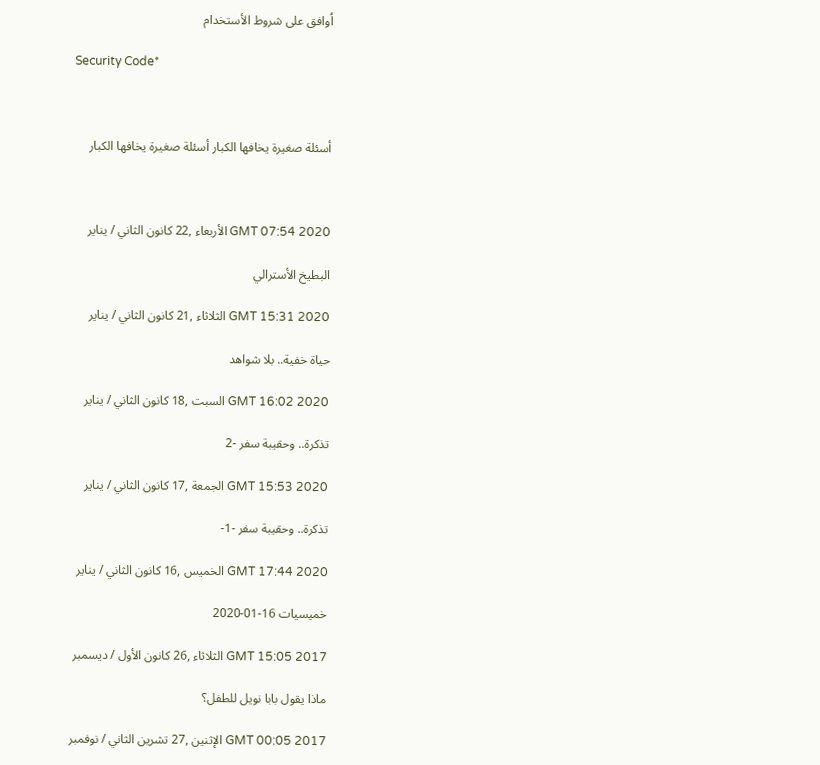اُوافق على شروط الأستخدام

Security Code*



أسئلة صغيرة يخافها الكبار أسئلة صغيرة يخافها الكبار



GMT 07:54 2020 الأربعاء ,22 كانون الثاني / يناير

البطيخ الأسترالي

GMT 15:31 2020 الثلاثاء ,21 كانون الثاني / يناير

حياة خفية.. بلا شواهد

GMT 16:02 2020 السبت ,18 كانون الثاني / يناير

تذكرة.. وحقيبة سفر -2

GMT 15:53 2020 الجمعة ,17 كانون الثاني / يناير

تذكرة.. وحقيبة سفر -1-

GMT 17:44 2020 الخميس ,16 كانون الثاني / يناير

خميسيات 16-01-2020

GMT 15:05 2017 الثلاثاء ,26 كانون الأول / ديسمبر

ماذا يقول بابا نويل للطفل؟

GMT 00:05 2017 الإثنين ,27 تشرين الثاني / نوفمبر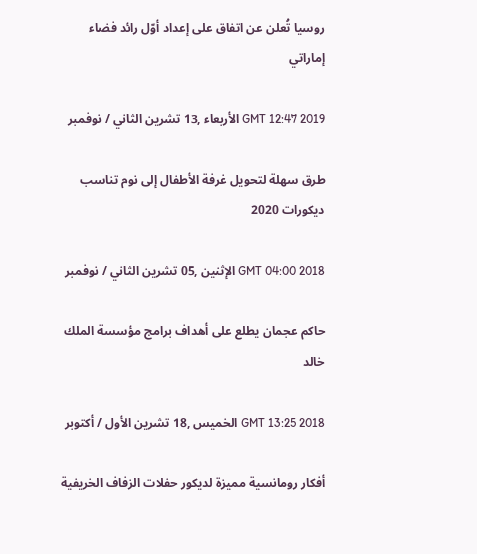روسيا تُعلن عن اتفاق على إعداد أوّل رائد فضاء إماراتي

GMT 12:47 2019 الأربعاء ,13 تشرين الثاني / نوفمبر

طرق سهلة لتحويل غرفة الأطفال إلى نوم تناسب ديكورات 2020

GMT 04:00 2018 الإثنين ,05 تشرين الثاني / نوفمبر

حاكم عجمان يطلع على أهداف برامج مؤسسة الملك خالد

GMT 13:25 2018 الخميس ,18 تشرين الأول / أكتوبر

أفكار رومانسية مميزة لديكور حفلات الزفاف الخريفية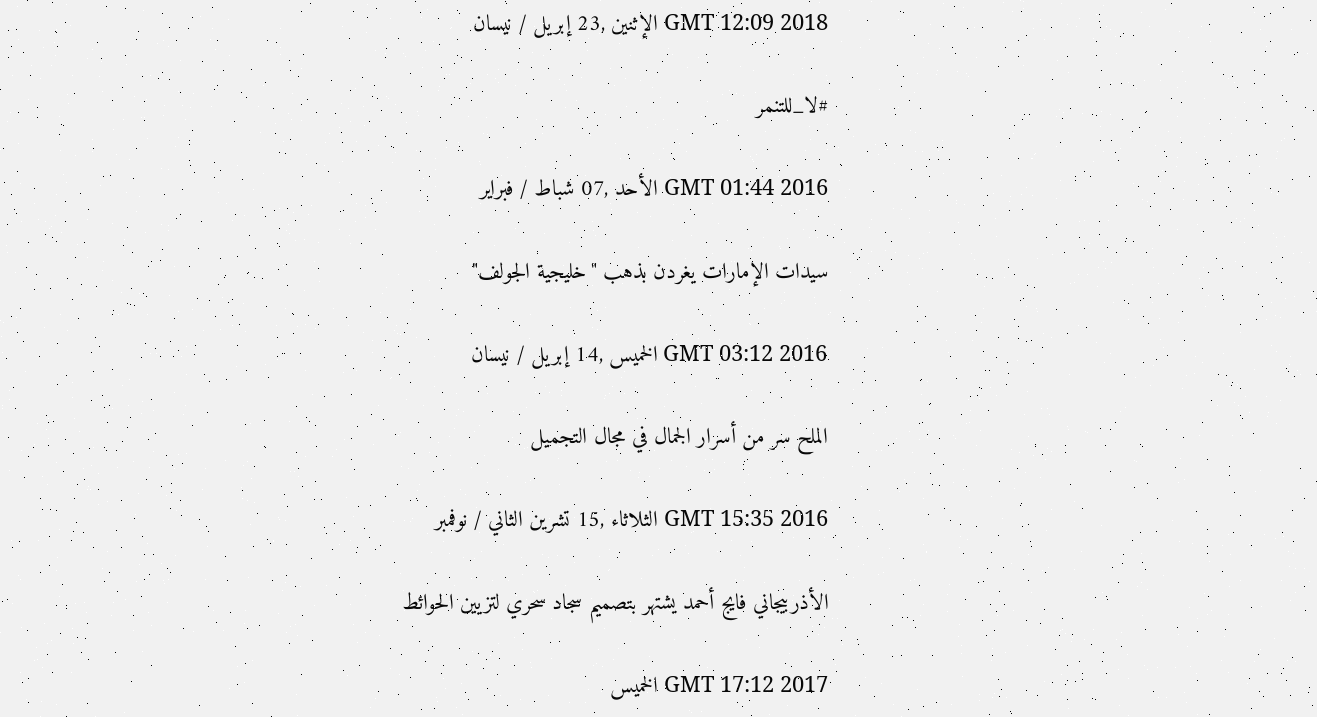GMT 12:09 2018 الإثنين ,23 إبريل / نيسان

#لا_للتنمر

GMT 01:44 2016 الأحد ,07 شباط / فبراير

سيدات الإمارات يغردن بذهب "خليجية الجولف"

GMT 03:12 2016 الخميس ,14 إبريل / نيسان

الملح سر من أسرار الجمال في مجال التجميل

GMT 15:35 2016 الثلاثاء ,15 تشرين الثاني / نوفمبر

الأذربيجاني فايج أحمد يشتهر بتصميم سجاد سحري لتزيين الحوائط

GMT 17:12 2017 الخميس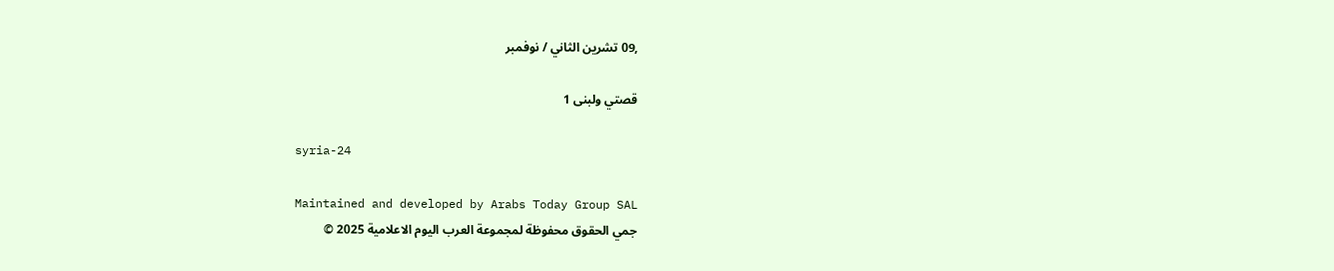,09 تشرين الثاني / نوفمبر

قصتي ولبنى 1

syria-24

Maintained and developed by Arabs Today Group SAL
جمي الحقوق محفوظة لمجموعة العرب اليوم الاعلامية 2025 ©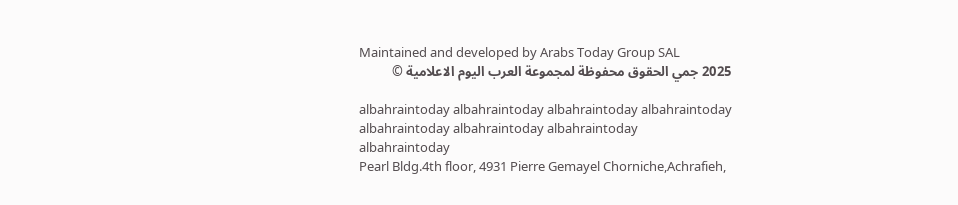Maintained and developed by Arabs Today Group SAL
2025 جمي الحقوق محفوظة لمجموعة العرب اليوم الاعلامية ©

albahraintoday albahraintoday albahraintoday albahraintoday
albahraintoday albahraintoday albahraintoday
albahraintoday
Pearl Bldg.4th floor, 4931 Pierre Gemayel Chorniche,Achrafieh,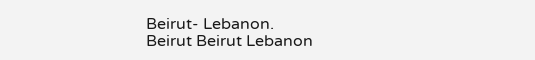Beirut- Lebanon.
Beirut Beirut Lebanon